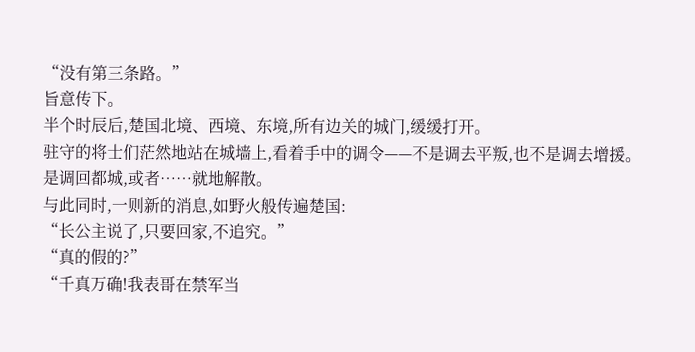“没有第三条路。”
旨意传下。
半个时辰后,楚国北境、西境、东境,所有边关的城门,缓缓打开。
驻守的将士们茫然地站在城墙上,看着手中的调令——不是调去平叛,也不是调去增援。
是调回都城,或者……就地解散。
与此同时,一则新的消息,如野火般传遍楚国:
“长公主说了,只要回家,不追究。”
“真的假的?”
“千真万确!我表哥在禁军当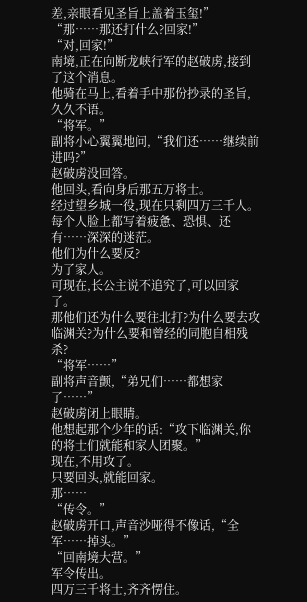差,亲眼看见圣旨上盖着玉玺!”
“那……那还打什么?回家!”
“对,回家!”
南境,正在向断龙峡行军的赵破虏,接到了这个消息。
他骑在马上,看着手中那份抄录的圣旨,久久不语。
“将军。”
副将小心翼翼地问,“我们还……继续前进吗?”
赵破虏没回答。
他回头,看向身后那五万将士。
经过望乡城一役,现在只剩四万三千人。
每个人脸上都写着疲惫、恐惧、还有……深深的迷茫。
他们为什么要反?
为了家人。
可现在,长公主说不追究了,可以回家了。
那他们还为什么要往北打?为什么要去攻临渊关?为什么要和曾经的同胞自相残杀?
“将军……”
副将声音颤,“弟兄们……都想家了……”
赵破虏闭上眼睛。
他想起那个少年的话:“攻下临渊关,你的将士们就能和家人团聚。”
现在,不用攻了。
只要回头,就能回家。
那……
“传令。”
赵破虏开口,声音沙哑得不像话,“全军……掉头。”
“回南境大营。”
军令传出。
四万三千将士,齐齐愣住。